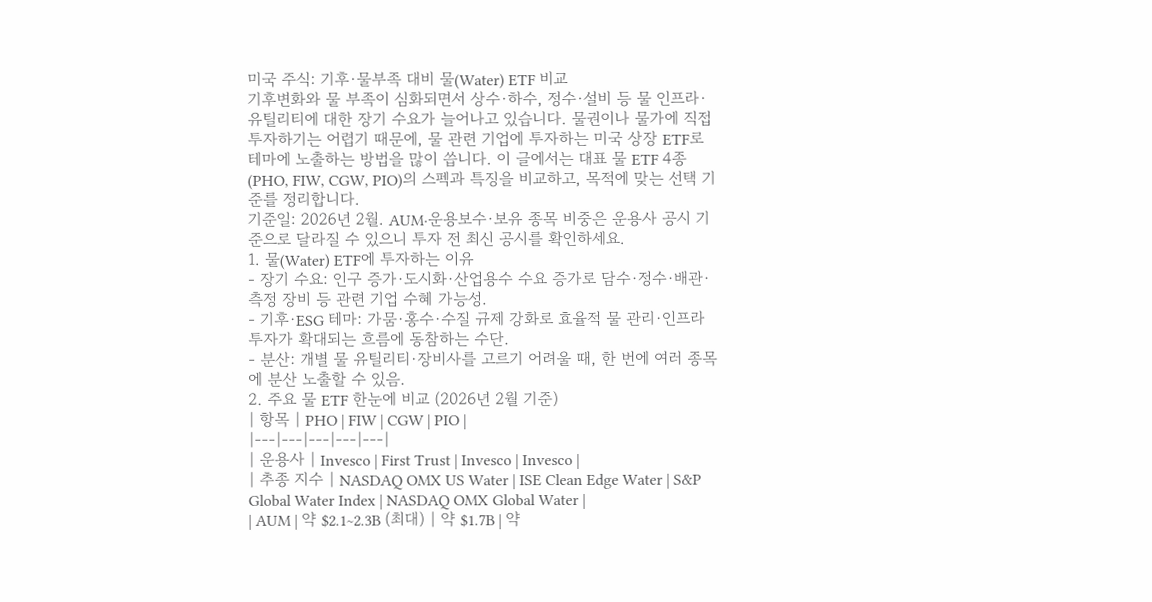미국 주식: 기후·물부족 대비 물(Water) ETF 비교
기후변화와 물 부족이 심화되면서 상수·하수, 정수·설비 등 물 인프라·유틸리티에 대한 장기 수요가 늘어나고 있습니다. 물권이나 물가에 직접 투자하기는 어렵기 때문에, 물 관련 기업에 투자하는 미국 상장 ETF로 테마에 노출하는 방법을 많이 씁니다. 이 글에서는 대표 물 ETF 4종(PHO, FIW, CGW, PIO)의 스펙과 특징을 비교하고, 목적에 맞는 선택 기준를 정리합니다.
기준일: 2026년 2월. AUM·운용보수·보유 종목 비중은 운용사 공시 기준으로 달라질 수 있으니 투자 전 최신 공시를 확인하세요.
1. 물(Water) ETF에 투자하는 이유
- 장기 수요: 인구 증가·도시화·산업용수 수요 증가로 담수·정수·배관·측정 장비 등 관련 기업 수혜 가능성.
- 기후·ESG 테마: 가뭄·홍수·수질 규제 강화로 효율적 물 관리·인프라 투자가 확대되는 흐름에 동참하는 수단.
- 분산: 개별 물 유틸리티·장비사를 고르기 어려울 때, 한 번에 여러 종목에 분산 노출할 수 있음.
2. 주요 물 ETF 한눈에 비교 (2026년 2월 기준)
| 항목 | PHO | FIW | CGW | PIO |
|---|---|---|---|---|
| 운용사 | Invesco | First Trust | Invesco | Invesco |
| 추종 지수 | NASDAQ OMX US Water | ISE Clean Edge Water | S&P Global Water Index | NASDAQ OMX Global Water |
| AUM | 약 $2.1~2.3B (최대) | 약 $1.7B | 약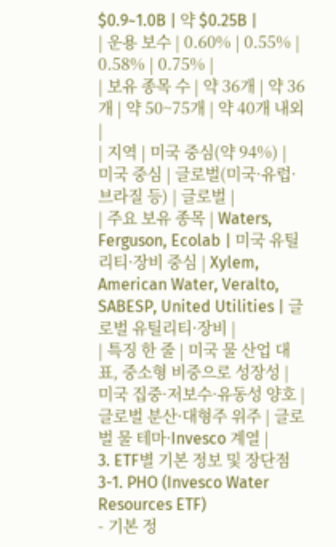$0.9~1.0B | 약 $0.25B |
| 운용 보수 | 0.60% | 0.55% | 0.58% | 0.75% |
| 보유 종목 수 | 약 36개 | 약 36개 | 약 50~75개 | 약 40개 내외 |
| 지역 | 미국 중심(약 94%) | 미국 중심 | 글로벌(미국·유럽·브라질 등) | 글로벌 |
| 주요 보유 종목 | Waters, Ferguson, Ecolab | 미국 유틸리티·장비 중심 | Xylem, American Water, Veralto, SABESP, United Utilities | 글로벌 유틸리티·장비 |
| 특징 한 줄 | 미국 물 산업 대표, 중소형 비중으로 성장성 | 미국 집중·저보수·유동성 양호 | 글로벌 분산·대형주 위주 | 글로벌 물 테마·Invesco 계열 |
3. ETF별 기본 정보 및 장단점
3-1. PHO (Invesco Water Resources ETF)
- 기본 정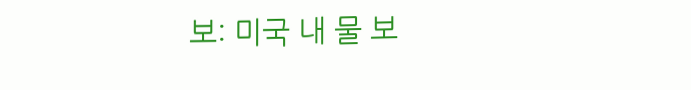보: 미국 내 물 보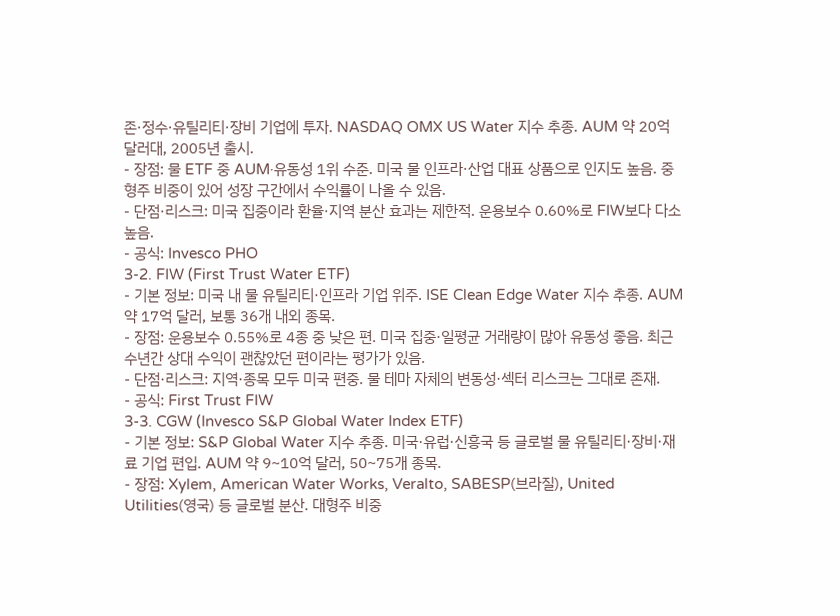존·정수·유틸리티·장비 기업에 투자. NASDAQ OMX US Water 지수 추종. AUM 약 20억 달러대, 2005년 출시.
- 장점: 물 ETF 중 AUM·유동성 1위 수준. 미국 물 인프라·산업 대표 상품으로 인지도 높음. 중형주 비중이 있어 성장 구간에서 수익률이 나올 수 있음.
- 단점·리스크: 미국 집중이라 환율·지역 분산 효과는 제한적. 운용보수 0.60%로 FIW보다 다소 높음.
- 공식: Invesco PHO
3-2. FIW (First Trust Water ETF)
- 기본 정보: 미국 내 물 유틸리티·인프라 기업 위주. ISE Clean Edge Water 지수 추종. AUM 약 17억 달러, 보통 36개 내외 종목.
- 장점: 운용보수 0.55%로 4종 중 낮은 편. 미국 집중·일평균 거래량이 많아 유동성 좋음. 최근 수년간 상대 수익이 괜찮았던 편이라는 평가가 있음.
- 단점·리스크: 지역·종목 모두 미국 편중. 물 테마 자체의 변동성·섹터 리스크는 그대로 존재.
- 공식: First Trust FIW
3-3. CGW (Invesco S&P Global Water Index ETF)
- 기본 정보: S&P Global Water 지수 추종. 미국·유럽·신흥국 등 글로벌 물 유틸리티·장비·재료 기업 편입. AUM 약 9~10억 달러, 50~75개 종목.
- 장점: Xylem, American Water Works, Veralto, SABESP(브라질), United Utilities(영국) 등 글로벌 분산. 대형주 비중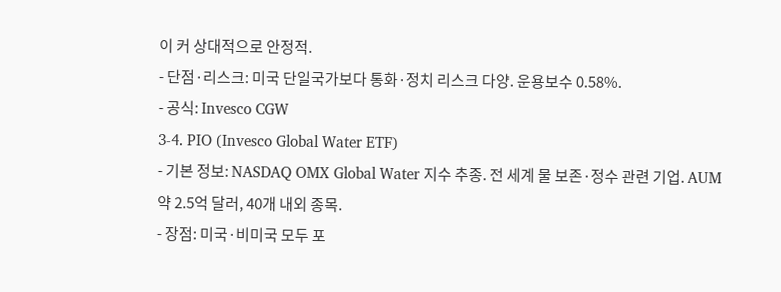이 커 상대적으로 안정적.
- 단점·리스크: 미국 단일국가보다 통화·정치 리스크 다양. 운용보수 0.58%.
- 공식: Invesco CGW
3-4. PIO (Invesco Global Water ETF)
- 기본 정보: NASDAQ OMX Global Water 지수 추종. 전 세계 물 보존·정수 관련 기업. AUM 약 2.5억 달러, 40개 내외 종목.
- 장점: 미국·비미국 모두 포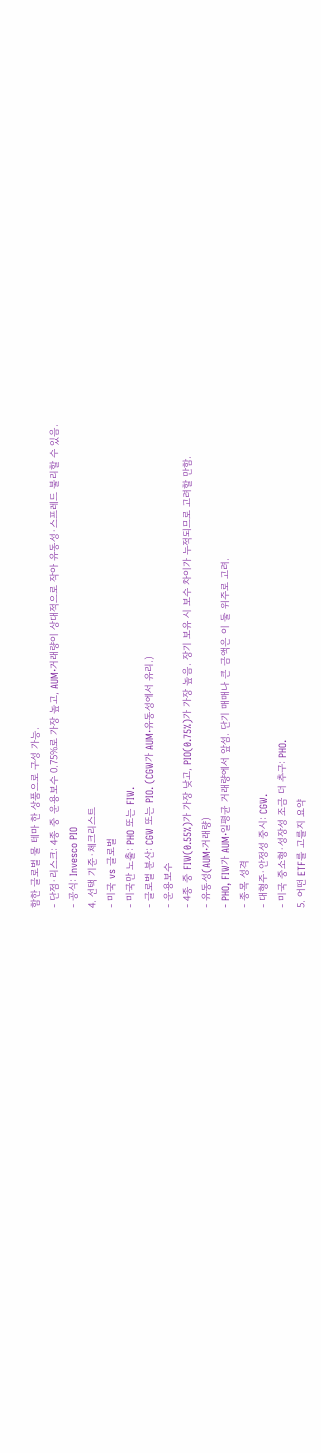함한 글로벌 물 테마 한 상품으로 구성 가능.
- 단점·리스크: 4종 중 운용보수 0.75%로 가장 높고, AUM·거래량이 상대적으로 작아 유동성·스프레드 불리할 수 있음.
- 공식: Invesco PIO
4. 선택 기준·체크리스트
- 미국 vs 글로벌
- 미국만 노출: PHO 또는 FIW.
- 글로벌 분산: CGW 또는 PIO. (CGW가 AUM·유동성에서 유리.)
- 운용보수
- 4종 중 FIW(0.55%)가 가장 낮고, PIO(0.75%)가 가장 높음. 장기 보유 시 보수 차이가 누적되므로 고려할 만함.
- 유동성(AUM·거래량)
- PHO, FIW가 AUM·일평균 거래량에서 앞섬. 단기 매매나 큰 금액은 이 둘 위주로 고려.
- 종목 성격
- 대형주·안정성 중시: CGW.
- 미국 중소형·성장성 조금 더 추구: PHO.
5. 어떤 ETF를 고를지 요약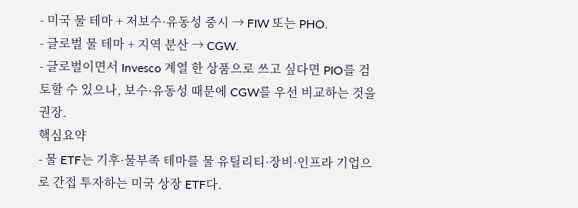- 미국 물 테마 + 저보수·유동성 중시 → FIW 또는 PHO.
- 글로벌 물 테마 + 지역 분산 → CGW.
- 글로벌이면서 Invesco 계열 한 상품으로 쓰고 싶다면 PIO를 검토할 수 있으나, 보수·유동성 때문에 CGW를 우선 비교하는 것을 권장.
핵심요약
- 물 ETF는 기후·물부족 테마를 물 유틸리티·장비·인프라 기업으로 간접 투자하는 미국 상장 ETF다.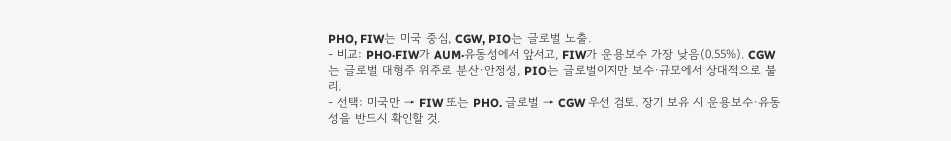PHO, FIW는 미국 중심, CGW, PIO는 글로벌 노출.
- 비교: PHO·FIW가 AUM·유동성에서 앞서고, FIW가 운용보수 가장 낮음(0.55%). CGW는 글로벌 대형주 위주로 분산·안정성, PIO는 글로벌이지만 보수·규모에서 상대적으로 불리.
- 선택: 미국만 → FIW 또는 PHO. 글로벌 → CGW 우선 검토. 장기 보유 시 운용보수·유동성을 반드시 확인할 것.